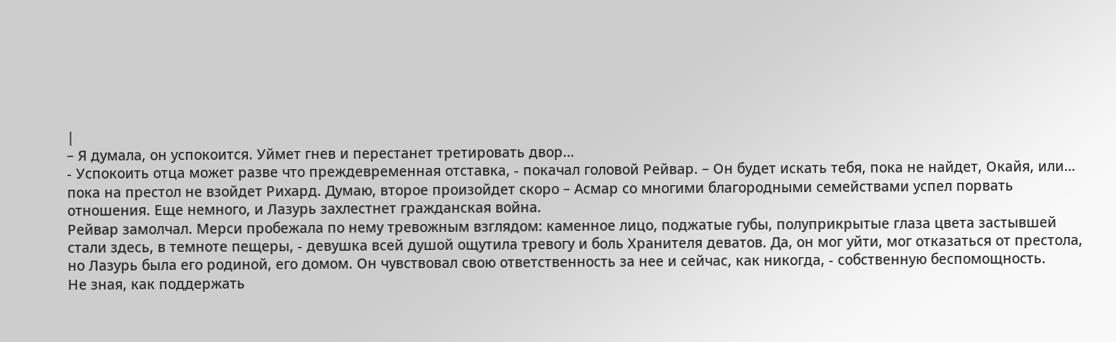|
– Я думала, он успокоится. Уймет гнев и перестанет третировать двор…
- Успокоить отца может разве что преждевременная отставка, - покачал головой Рейвар. – Он будет искать тебя, пока не найдет, Окайя, или… пока на престол не взойдет Рихард. Думаю, второе произойдет скоро – Асмар со многими благородными семействами успел порвать отношения. Еще немного, и Лазурь захлестнет гражданская война.
Рейвар замолчал. Мерси пробежала по нему тревожным взглядом: каменное лицо, поджатые губы, полуприкрытые глаза цвета застывшей стали здесь, в темноте пещеры, - девушка всей душой ощутила тревогу и боль Хранителя деватов. Да, он мог уйти, мог отказаться от престола, но Лазурь была его родиной, его домом. Он чувствовал свою ответственность за нее и сейчас, как никогда, - собственную беспомощность.
Не зная, как поддержать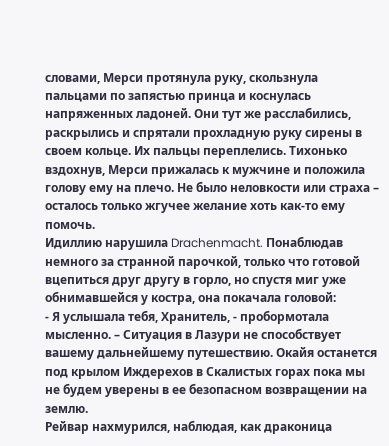словами, Мерси протянула руку, скользнула пальцами по запястью принца и коснулась напряженных ладоней. Они тут же расслабились, раскрылись и спрятали прохладную руку сирены в своем кольце. Их пальцы переплелись. Тихонько вздохнув, Мерси прижалась к мужчине и положила голову ему на плечо. Не было неловкости или страха – осталось только жгучее желание хоть как-то ему помочь.
Идиллию нарушила Drachenmacht. Понаблюдав немного за странной парочкой, только что готовой вцепиться друг другу в горло, но спустя миг уже обнимавшейся у костра, она покачала головой:
- Я услышала тебя, Хранитель, - пробормотала мысленно. – Ситуация в Лазури не способствует вашему дальнейшему путешествию. Окайя останется под крылом Иждерехов в Скалистых горах пока мы не будем уверены в ее безопасном возвращении на землю.
Рейвар нахмурился, наблюдая, как драконица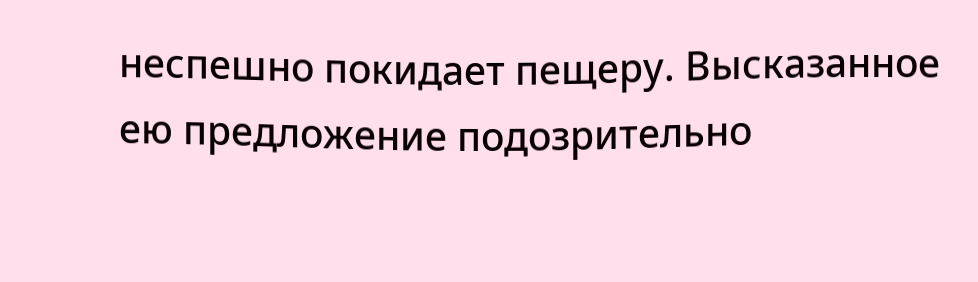неспешно покидает пещеру. Высказанное ею предложение подозрительно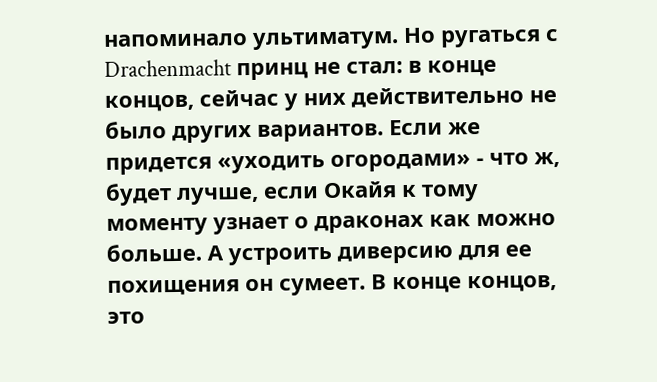напоминало ультиматум. Но ругаться с Drachenmacht принц не стал: в конце концов, сейчас у них действительно не было других вариантов. Если же придется «уходить огородами» - что ж, будет лучше, если Окайя к тому моменту узнает о драконах как можно больше. А устроить диверсию для ее похищения он сумеет. В конце концов, это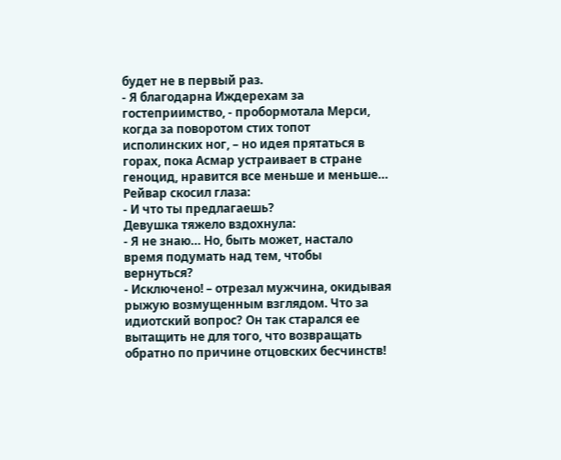будет не в первый раз.
- Я благодарна Иждерехам за гостеприимство, - пробормотала Мерси, когда за поворотом стих топот исполинских ног, – но идея прятаться в горах, пока Асмар устраивает в стране геноцид, нравится все меньше и меньше…
Рейвар скосил глаза:
- И что ты предлагаешь?
Девушка тяжело вздохнула:
- Я не знаю… Но, быть может, настало время подумать над тем, чтобы вернуться?
- Исключено! – отрезал мужчина, окидывая рыжую возмущенным взглядом. Что за идиотский вопрос? Он так старался ее вытащить не для того, что возвращать обратно по причине отцовских бесчинств!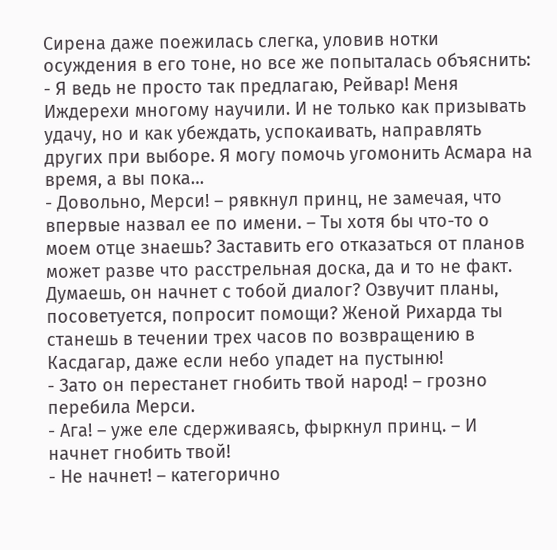Сирена даже поежилась слегка, уловив нотки осуждения в его тоне, но все же попыталась объяснить:
- Я ведь не просто так предлагаю, Рейвар! Меня Иждерехи многому научили. И не только как призывать удачу, но и как убеждать, успокаивать, направлять других при выборе. Я могу помочь угомонить Асмара на время, а вы пока…
- Довольно, Мерси! – рявкнул принц, не замечая, что впервые назвал ее по имени. – Ты хотя бы что-то о моем отце знаешь? Заставить его отказаться от планов может разве что расстрельная доска, да и то не факт. Думаешь, он начнет с тобой диалог? Озвучит планы, посоветуется, попросит помощи? Женой Рихарда ты станешь в течении трех часов по возвращению в Касдагар, даже если небо упадет на пустыню!
- Зато он перестанет гнобить твой народ! – грозно перебила Мерси.
- Ага! – уже еле сдерживаясь, фыркнул принц. – И начнет гнобить твой!
- Не начнет! – категорично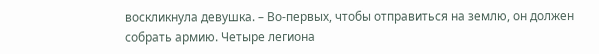воскликнула девушка. – Во-первых, чтобы отправиться на землю, он должен собрать армию. Четыре легиона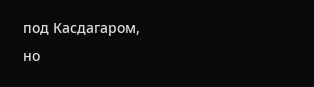под Касдагаром, но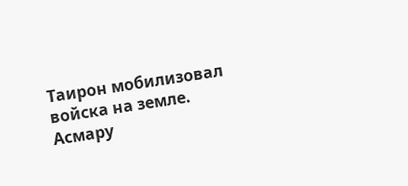Таирон мобилизовал войска на земле. Асмару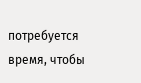потребуется время, чтобы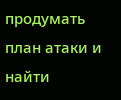продумать план атаки и найти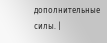дополнительные силы. |